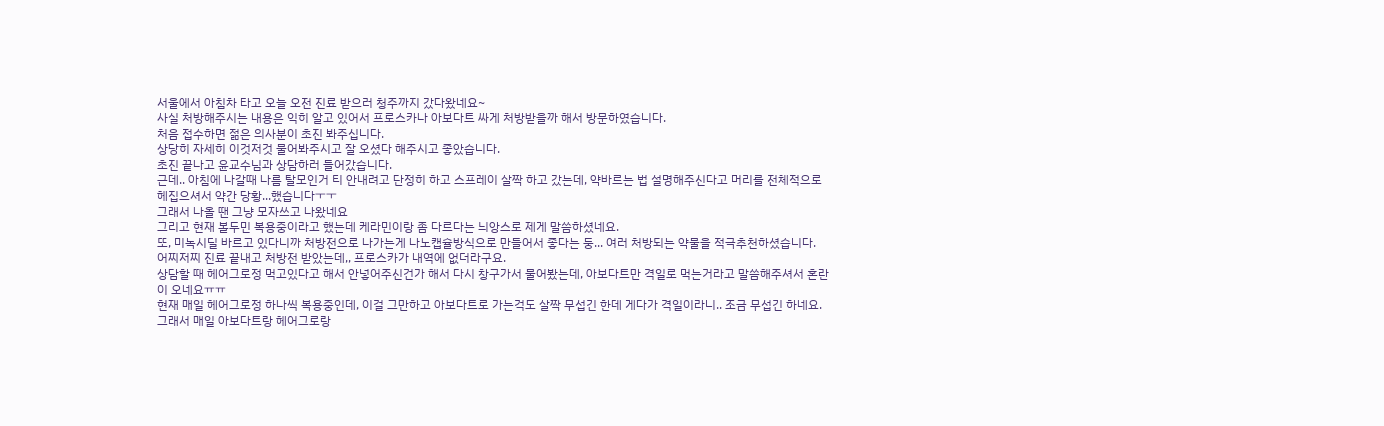서울에서 아침차 타고 오늘 오전 진료 받으러 청주까지 갔다왔네요~
사실 처방해주시는 내용은 익히 알고 있어서 프로스카나 아보다트 싸게 처방받을까 해서 방문하였습니다.
처음 접수하면 젊은 의사분이 초진 봐주십니다.
상당히 자세히 이것저것 물어봐주시고 잘 오셨다 해주시고 좋았습니다.
초진 끝나고 윤교수님과 상담하러 들어갔습니다.
근데.. 아침에 나갈때 나름 탈모인거 티 안내려고 단정히 하고 스프레이 살짝 하고 갔는데, 약바르는 법 설명해주신다고 머리를 전체적으로 헤집으셔서 약간 당황...했습니다ㅜㅜ
그래서 나올 땐 그냥 모자쓰고 나왔네요
그리고 현재 볼두민 복용중이라고 했는데 케라민이랑 좀 다르다는 늬앙스로 제게 말씀하셨네요.
또, 미녹시딜 바르고 있다니까 처방전으로 나가는게 나노캡슐방식으로 만들어서 좋다는 둥... 여러 처방되는 약물을 적극추천하셨습니다.
어찌저찌 진료 끝내고 처방전 받았는데,, 프로스카가 내역에 없더라구요.
상담할 때 헤어그로정 먹고있다고 해서 안넣어주신건가 해서 다시 창구가서 물어봤는데, 아보다트만 격일로 먹는거라고 말씀해주셔서 혼란이 오네요ㅠㅠ
현재 매일 헤어그로정 하나씩 복용중인데, 이걸 그만하고 아보다트로 가는걱도 살짝 무섭긴 한데 게다가 격일이라니.. 조금 무섭긴 하네요.
그래서 매일 아보다트랑 헤어그로랑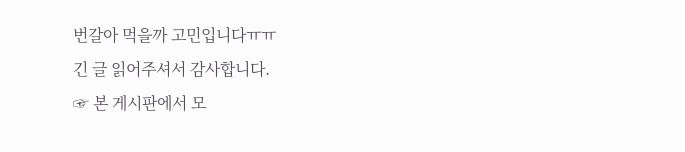번갈아 먹을까 고민입니다ㅠㅠ
긴 글 읽어주셔서 감사합니다.
☞ 본 게시판에서 모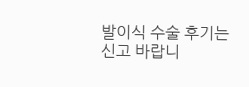발이식 수술 후기는 신고 바랍니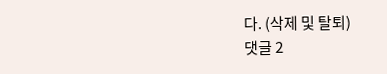다. (삭제 및 탈퇴)
댓글 2